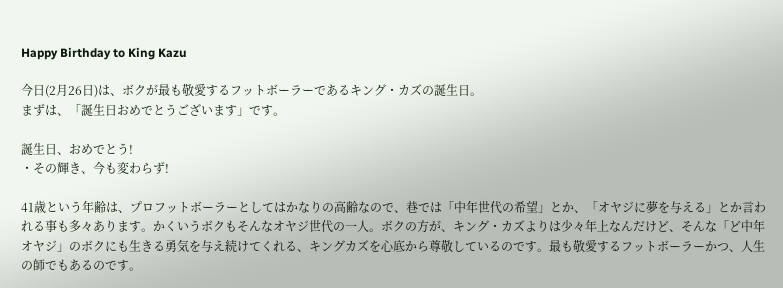Happy Birthday to King Kazu

今日(2月26日)は、ボクが最も敬愛するフットボーラーであるキング・カズの誕生日。
まずは、「誕生日おめでとうございます」です。

誕生日、おめでとう!
・その輝き、今も変わらず!

41歳という年齢は、プロフットボーラーとしてはかなりの高齢なので、巷では「中年世代の希望」とか、「オヤジに夢を与える」とか言われる事も多々あります。かくいうボクもそんなオヤジ世代の一人。ボクの方が、キング・カズよりは少々年上なんだけど、そんな「ど中年オヤジ」のボクにも生きる勇気を与え続けてくれる、キングカズを心底から尊敬しているのです。最も敬愛するフットボーラーかつ、人生の師でもあるのです。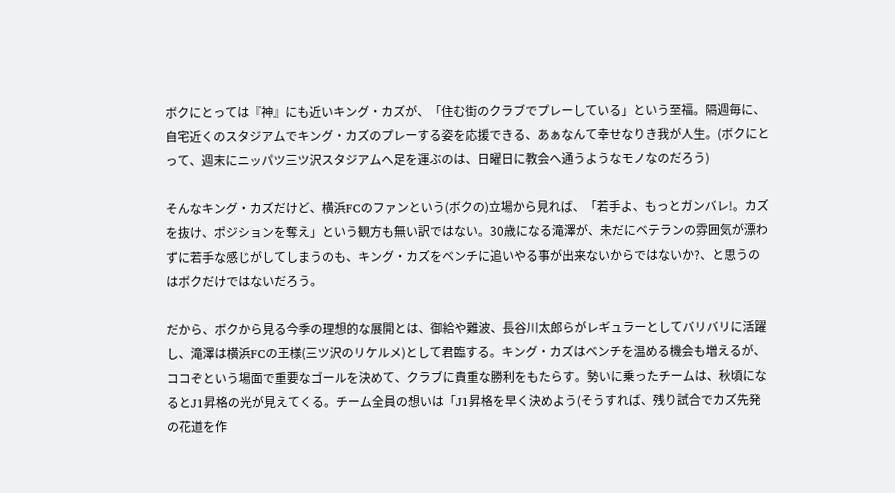ボクにとっては『神』にも近いキング・カズが、「住む街のクラブでプレーしている」という至福。隔週毎に、自宅近くのスタジアムでキング・カズのプレーする姿を応援できる、あぁなんて幸せなりき我が人生。(ボクにとって、週末にニッパツ三ツ沢スタジアムへ足を運ぶのは、日曜日に教会へ通うようなモノなのだろう)

そんなキング・カズだけど、横浜FCのファンという(ボクの)立場から見れば、「若手よ、もっとガンバレ!。カズを抜け、ポジションを奪え」という観方も無い訳ではない。30歳になる滝澤が、未だにベテランの雰囲気が漂わずに若手な感じがしてしまうのも、キング・カズをベンチに追いやる事が出来ないからではないか?、と思うのはボクだけではないだろう。

だから、ボクから見る今季の理想的な展開とは、御給や難波、長谷川太郎らがレギュラーとしてバリバリに活躍し、滝澤は横浜FCの王様(三ツ沢のリケルメ)として君臨する。キング・カズはベンチを温める機会も増えるが、ココぞという場面で重要なゴールを決めて、クラブに貴重な勝利をもたらす。勢いに乗ったチームは、秋頃になるとJ1昇格の光が見えてくる。チーム全員の想いは「J1昇格を早く決めよう(そうすれば、残り試合でカズ先発の花道を作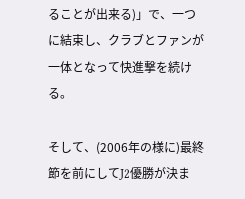ることが出来る)」で、一つに結束し、クラブとファンが一体となって快進撃を続ける。

そして、(2006年の様に)最終節を前にしてJ2優勝が決ま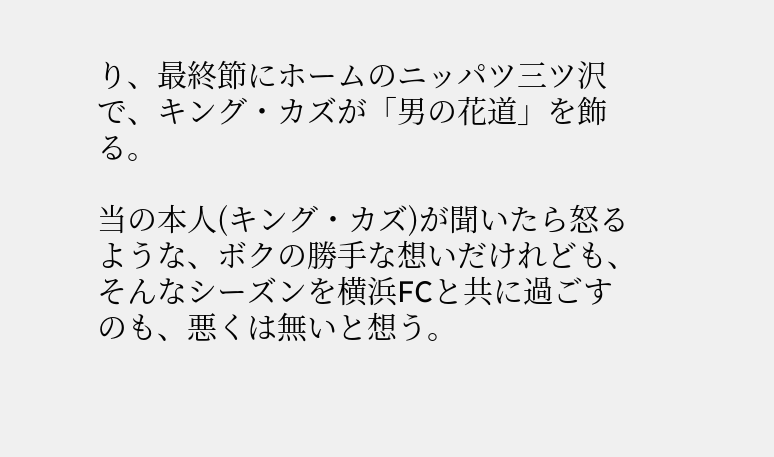り、最終節にホームのニッパツ三ツ沢で、キング・カズが「男の花道」を飾る。

当の本人(キング・カズ)が聞いたら怒るような、ボクの勝手な想いだけれども、そんなシーズンを横浜FCと共に過ごすのも、悪くは無いと想う。